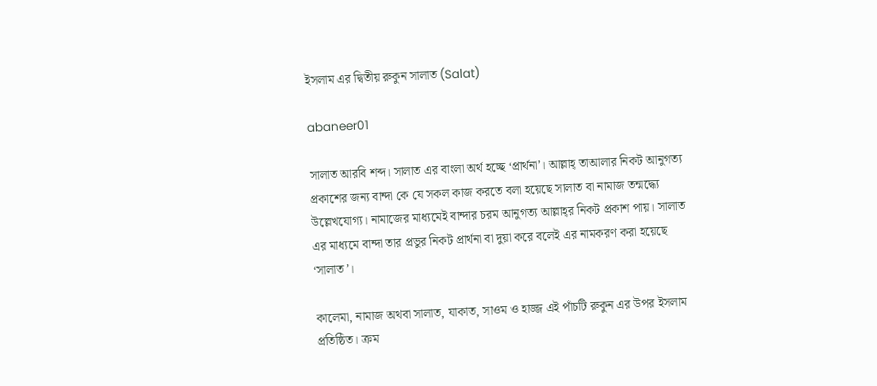ইসলাম এর দ্বিতীয় রুকুন সালাত (Salat)

abaneer01

সালাত আরবি শব্দ। সালাত এর বাংলা অর্থ হচ্ছে ‘প্রার্থনা’। আল্লাহ্‌ তাআলার নিকট আনুগত্য প্রকাশের জন্য বান্দা কে যে সকল কাজ করতে বলা হয়েছে সালাত বা নামাজ তন্মদ্ধ্যে উল্লেখযোগ্য। নামাজের মাধ্যমেই বান্দার চরম আনুগত্য আল্লাহ্‌র নিকট প্রকাশ পায়। সালাত এর মাধ্যমে বান্দা তার প্রভুর নিকট প্রার্থনা বা দুয়া করে বলেই এর নামকরণ করা হয়েছে ‘সালাত’।

কালেমা, নামাজ অথবা সালাত, যাকাত, সাওম ও হাজ্জ এই পাঁচটি রুকুন এর উপর ইসলাম প্রতিষ্ঠিত। ক্রম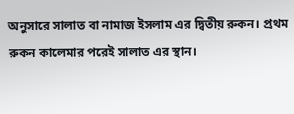অনুসারে সালাত বা নামাজ ইসলাম এর দ্বিতীয় রুকন। প্রথম রুকন কালেমার পরেই সালাত এর স্থান।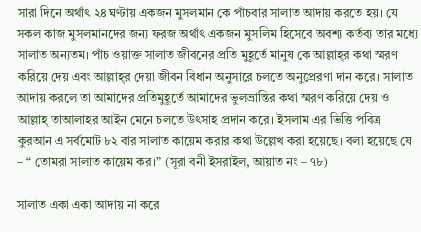সারা দিনে অর্থাৎ ২৪ ঘণ্টায় একজন মুসলমান কে পাঁচবার সালাত আদায় করতে হয়। যে সকল কাজ মুসলমানদের জন্য ফরজ অর্থাৎ একজন মুসলিম হিসেবে অবশ্য কর্তব্য তার মধ্যে সালাত অন্যতম। পাঁচ ওয়াক্ত সালাত জীবনের প্রতি মুহূর্তে মানুষ কে আল্লাহ্‌র কথা স্মরণ করিয়ে দেয় এবং আল্লাহ্‌র দেয়া জীবন বিধান অনুসারে চলতে অনুপ্রেরণা দান করে। সালাত আদায় করলে তা আমাদের প্রতিমুহূর্তে আমাদের ভুলভ্রান্তির কথা স্মরণ করিয়ে দেয় ও আল্লাহ্‌ তাআলাহর আইন মেনে চলতে উৎসাহ প্রদান করে। ইসলাম এর ভিত্তি পবিত্র কুরআন এ সর্বমোট ৮২ বার সালাত কায়েম করার কথা উল্লেখ করা হয়েছে। বলা হয়েছে যে – “ তোমরা সালাত কায়েম কর।” (সূরা বনী ইসরাইল, আয়াত নং – ৭৮)

সালাত একা একা আদায় না করে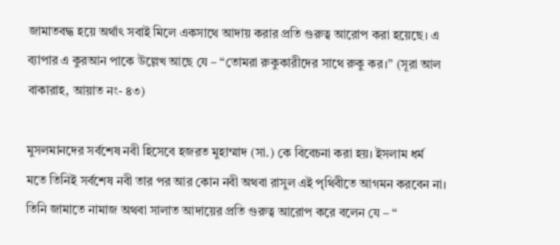জামাতবদ্ধ হয়ে অর্থাৎ সবাই মিলে একসাথে আদায় করার প্রতি গুরুত্ব আরোপ করা হয়েছে। এ ব্যাপার এ কুরআন পাকে উল্লেখ আছে যে – “তোমরা রুকুকারীদের সাথে রুকু কর।” (সূরা আল বাকারাহ, আয়াত নং- ৪৩)

মুসলমানদের সর্বশেষ নবী হিসেবে হজরত মুহাম্মাদ (সা.) কে বিবেচনা করা হয়। ইসলাম ধর্ম মতে তিনিই সর্বশেষ নবী তার পর আর কোন নবী অথবা রাসুল এই পৃথিবীতে আগমন করবেন না। তিনি জামাতে নামাজ অথবা সালাত আদায়ের প্রতি গুরুত্ব আরোপ করে বলেন যে – “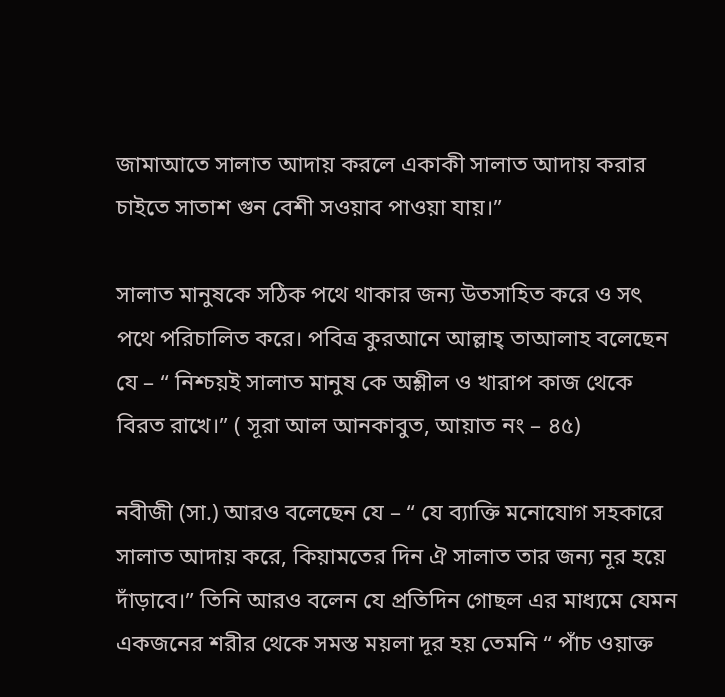জামাআতে সালাত আদায় করলে একাকী সালাত আদায় করার চাইতে সাতাশ গুন বেশী সওয়াব পাওয়া যায়।”

সালাত মানুষকে সঠিক পথে থাকার জন্য উতসাহিত করে ও সৎ পথে পরিচালিত করে। পবিত্র কুরআনে আল্লাহ্‌ তাআলাহ বলেছেন যে – “ নিশ্চয়ই সালাত মানুষ কে অশ্লীল ও খারাপ কাজ থেকে বিরত রাখে।” ( সূরা আল আনকাবুত, আয়াত নং – ৪৫)

নবীজী (সা.) আরও বলেছেন যে – “ যে ব্যাক্তি মনোযোগ সহকারে সালাত আদায় করে, কিয়ামতের দিন ঐ সালাত তার জন্য নূর হয়ে দাঁড়াবে।” তিনি আরও বলেন যে প্রতিদিন গোছল এর মাধ্যমে যেমন একজনের শরীর থেকে সমস্ত ময়লা দূর হয় তেমনি “ পাঁচ ওয়াক্ত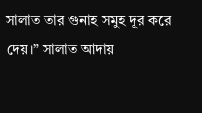সালাত তার গুনাহ সমুহ দূর করে দেয়।” সালাত আদায়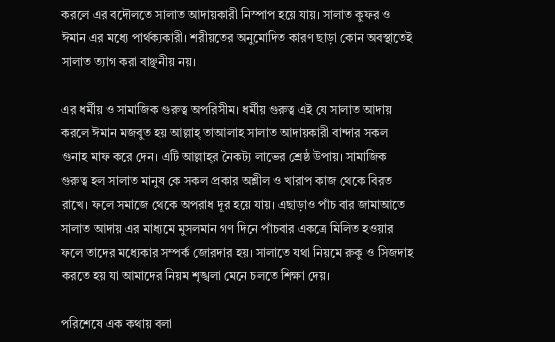করলে এর বদৌলতে সালাত আদায়কারী নিস্পাপ হয়ে যায়। সালাত কুফর ও ঈমান এর মধ্যে পার্থক্যকারী। শরীয়তের অনুমোদিত কারণ ছাড়া কোন অবস্থাতেই সালাত ত্যাগ করা বাঞ্ছনীয় নয়।

এর ধর্মীয় ও সামাজিক গুরুত্ব অপরিসীম। ধর্মীয় গুরুত্ব এই যে সালাত আদায় করলে ঈমান মজবুত হয় আল্লাহ্‌ তাআলাহ সালাত আদায়কারী বান্দার সকল গুনাহ মাফ করে দেন। এটি আল্লাহ্‌র নৈকট্য লাভের শ্রেষ্ঠ উপায়। সামাজিক গুরুত্ব হল সালাত মানুষ কে সকল প্রকার অশ্লীল ও খারাপ কাজ থেকে বিরত রাখে। ফলে সমাজে থেকে অপরাধ দূর হয়ে যায়। এছাড়াও পাঁচ বার জামাআতে সালাত আদায় এর মাধ্যমে মুসলমান গণ দিনে পাঁচবার একত্রে মিলিত হওয়ার ফলে তাদের মধ্যেকার সম্পর্ক জোরদার হয়। সালাতে যথা নিয়মে রুকু ও সিজদাহ করতে হয় যা আমাদের নিয়ম শৃঙ্খলা মেনে চলতে শিক্ষা দেয়।

পরিশেষে এক কথায় বলা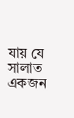যায় যে সালাত একজন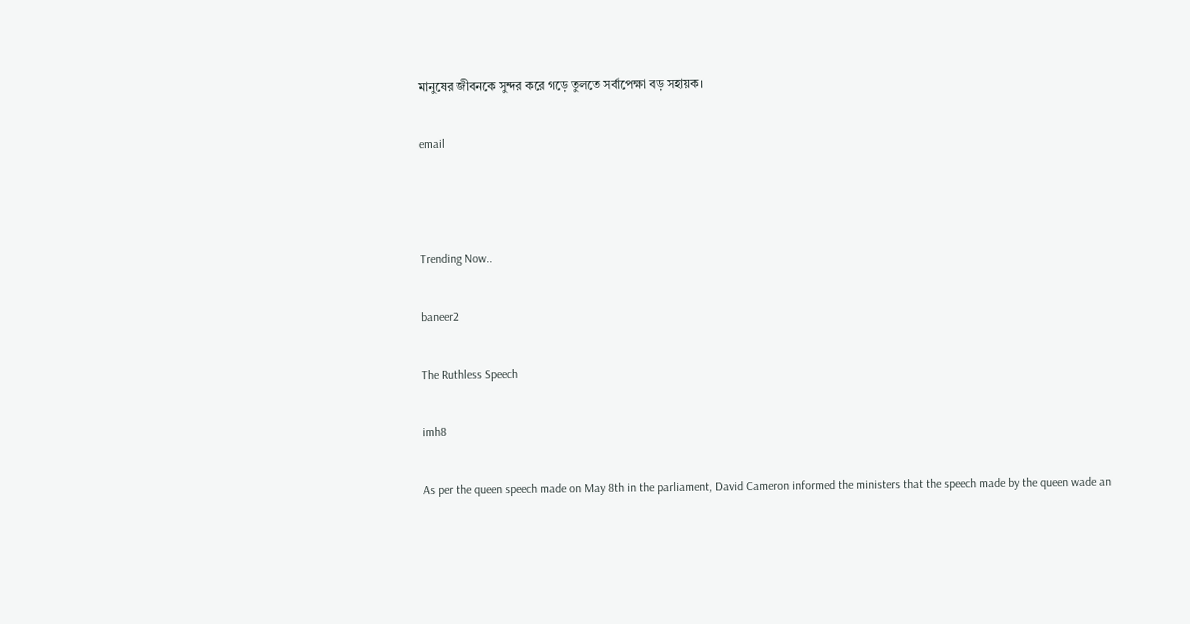মানুষের জীবনকে সুন্দর করে গড়ে তুলতে সর্বাপেক্ষা বড় সহায়ক।

email



Trending Now..

baneer2

The Ruthless Speech

imh8

As per the queen speech made on May 8th in the parliament, David Cameron informed the ministers that the speech made by the queen wade an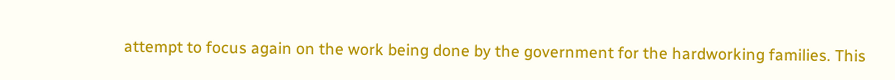attempt to focus again on the work being done by the government for the hardworking families. This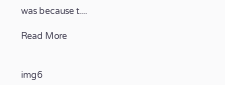was because t....

Read More


img6